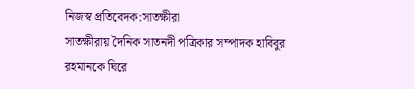নিজস্ব প্রতিবেদক:সাতক্ষীরা
সাতক্ষীরায় দৈনিক সাতনদী পত্রিকার সম্পাদক হাবিবুর রহমানকে ঘিরে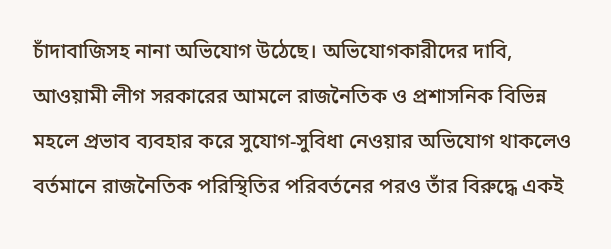চাঁদাবাজিসহ নানা অভিযোগ উঠেছে। অভিযোগকারীদের দাবি, আওয়ামী লীগ সরকারের আমলে রাজনৈতিক ও প্রশাসনিক বিভিন্ন মহলে প্রভাব ব্যবহার করে সুযোগ-সুবিধা নেওয়ার অভিযোগ থাকলেও বর্তমানে রাজনৈতিক পরিস্থিতির পরিবর্তনের পরও তাঁর বিরুদ্ধে একই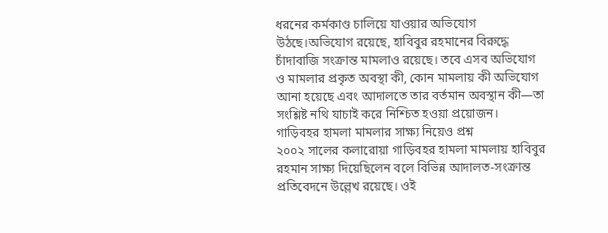ধরনের কর্মকাণ্ড চালিয়ে যাওয়ার অভিযোগ উঠছে।অভিযোগ রয়েছে, হাবিবুর রহমানের বিরুদ্ধে চাঁদাবাজি সংক্রান্ত মামলাও রয়েছে। তবে এসব অভিযোগ ও মামলার প্রকৃত অবস্থা কী, কোন মামলায় কী অভিযোগ আনা হয়েছে এবং আদালতে তার বর্তমান অবস্থান কী—তা সংশ্লিষ্ট নথি যাচাই করে নিশ্চিত হওয়া প্রয়োজন।
গাড়িবহর হামলা মামলার সাক্ষ্য নিয়েও প্রশ্ন
২০০২ সালের কলারোয়া গাড়িবহর হামলা মামলায় হাবিবুর রহমান সাক্ষ্য দিয়েছিলেন বলে বিভিন্ন আদালত-সংক্রান্ত প্রতিবেদনে উল্লেখ রয়েছে। ওই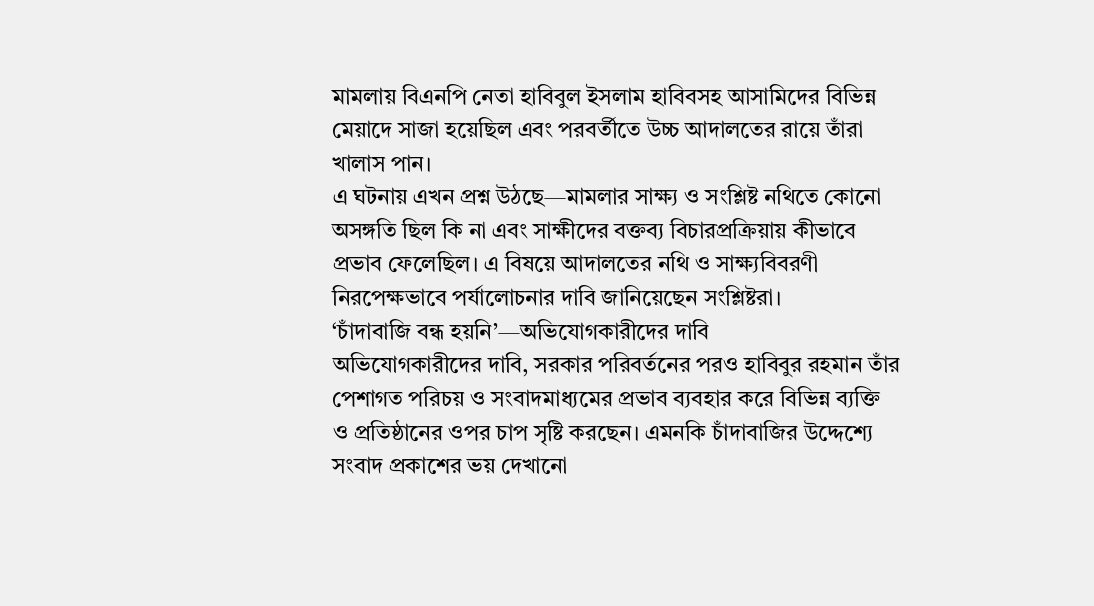মামলায় বিএনপি নেতা হাবিবুল ইসলাম হাবিবসহ আসামিদের বিভিন্ন মেয়াদে সাজা হয়েছিল এবং পরবর্তীতে উচ্চ আদালতের রায়ে তাঁরা খালাস পান।
এ ঘটনায় এখন প্রশ্ন উঠছে—মামলার সাক্ষ্য ও সংশ্লিষ্ট নথিতে কোনো অসঙ্গতি ছিল কি না এবং সাক্ষীদের বক্তব্য বিচারপ্রক্রিয়ায় কীভাবে প্রভাব ফেলেছিল। এ বিষয়ে আদালতের নথি ও সাক্ষ্যবিবরণী নিরপেক্ষভাবে পর্যালোচনার দাবি জানিয়েছেন সংশ্লিষ্টরা।
‘চাঁদাবাজি বন্ধ হয়নি’—অভিযোগকারীদের দাবি
অভিযোগকারীদের দাবি, সরকার পরিবর্তনের পরও হাবিবুর রহমান তাঁর পেশাগত পরিচয় ও সংবাদমাধ্যমের প্রভাব ব্যবহার করে বিভিন্ন ব্যক্তি ও প্রতিষ্ঠানের ওপর চাপ সৃষ্টি করছেন। এমনকি চাঁদাবাজির উদ্দেশ্যে সংবাদ প্রকাশের ভয় দেখানো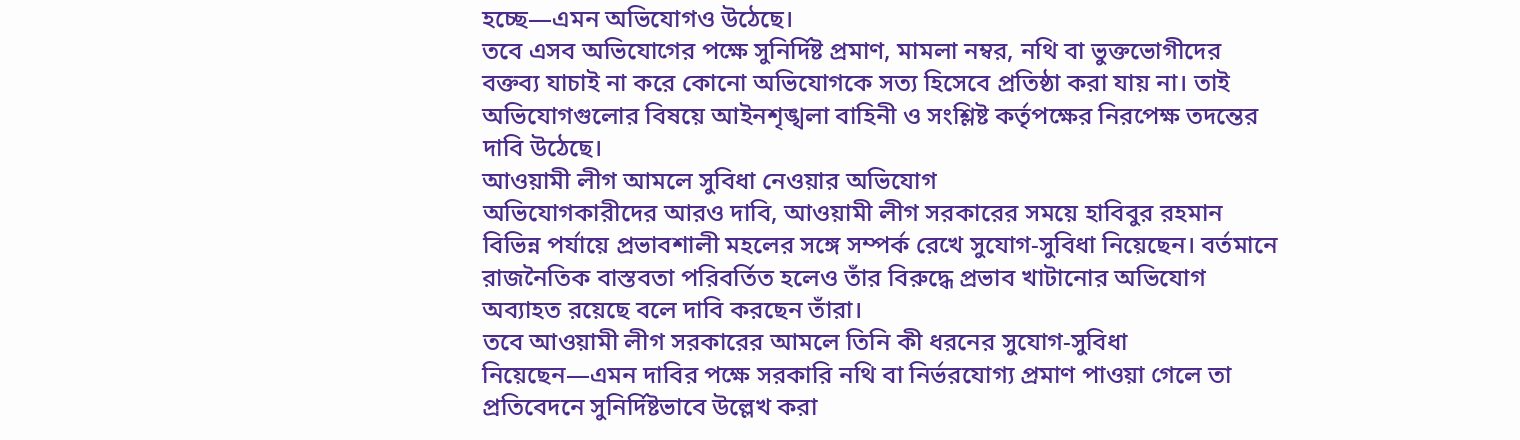হচ্ছে—এমন অভিযোগও উঠেছে।
তবে এসব অভিযোগের পক্ষে সুনির্দিষ্ট প্রমাণ, মামলা নম্বর, নথি বা ভুক্তভোগীদের বক্তব্য যাচাই না করে কোনো অভিযোগকে সত্য হিসেবে প্রতিষ্ঠা করা যায় না। তাই অভিযোগগুলোর বিষয়ে আইনশৃঙ্খলা বাহিনী ও সংশ্লিষ্ট কর্তৃপক্ষের নিরপেক্ষ তদন্তের দাবি উঠেছে।
আওয়ামী লীগ আমলে সুবিধা নেওয়ার অভিযোগ
অভিযোগকারীদের আরও দাবি, আওয়ামী লীগ সরকারের সময়ে হাবিবুর রহমান বিভিন্ন পর্যায়ে প্রভাবশালী মহলের সঙ্গে সম্পর্ক রেখে সুযোগ-সুবিধা নিয়েছেন। বর্তমানে রাজনৈতিক বাস্তবতা পরিবর্তিত হলেও তাঁর বিরুদ্ধে প্রভাব খাটানোর অভিযোগ অব্যাহত রয়েছে বলে দাবি করছেন তাঁরা।
তবে আওয়ামী লীগ সরকারের আমলে তিনি কী ধরনের সুযোগ-সুবিধা নিয়েছেন—এমন দাবির পক্ষে সরকারি নথি বা নির্ভরযোগ্য প্রমাণ পাওয়া গেলে তা প্রতিবেদনে সুনির্দিষ্টভাবে উল্লেখ করা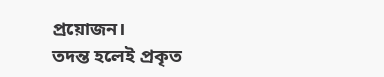প্রয়োজন।
তদন্ত হলেই প্রকৃত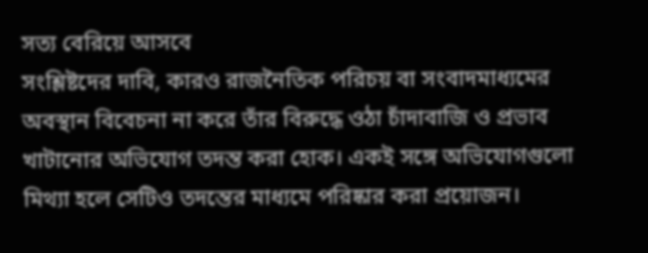সত্য বেরিয়ে আসবে
সংশ্লিষ্টদের দাবি, কারও রাজনৈতিক পরিচয় বা সংবাদমাধ্যমের অবস্থান বিবেচনা না করে তাঁর বিরুদ্ধে ওঠা চাঁদাবাজি ও প্রভাব খাটানোর অভিযোগ তদন্ত করা হোক। একই সঙ্গে অভিযোগগুলো মিথ্যা হলে সেটিও তদন্তের মাধ্যমে পরিষ্কার করা প্রয়োজন।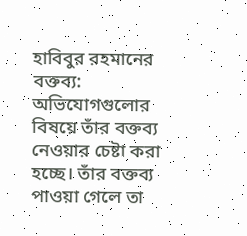হাবিবুর রহমানের বক্তব্য: অভিযোগগুলোর বিষয়ে তাঁর বক্তব্য নেওয়ার চেষ্টা করা হচ্ছে। তাঁর বক্তব্য পাওয়া গেলে তা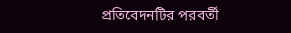প্রতিবেদনটির পরবর্তী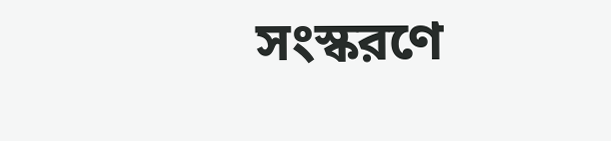সংস্করণে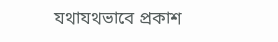যথাযথভাবে প্রকাশ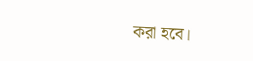করা হবে।